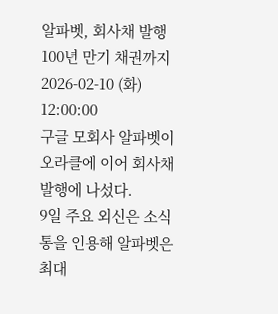알파벳, 회사채 발행 100년 만기 채권까지
2026-02-10 (화) 12:00:00
구글 모회사 알파벳이 오라클에 이어 회사채 발행에 나섰다.
9일 주요 외신은 소식통을 인용해 알파벳은 최대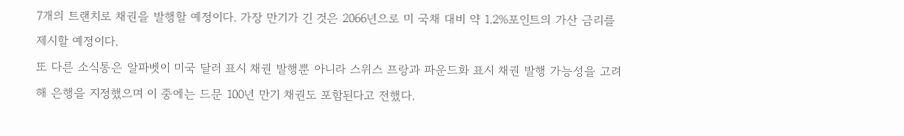7개의 트랜치로 채권을 발행할 예정이다. 가장 만기가 긴 것은 2066년으로 미 국채 대비 약 1.2%포인트의 가산 금리를 제시할 예정이다.
또 다른 소식통은 알파벳이 미국 달러 표시 채권 발행뿐 아니라 스위스 프랑과 파운드화 표시 채권 발행 가능성을 고려해 은행을 지정했으며 이 중에는 드문 100년 만기 채권도 포함된다고 전했다.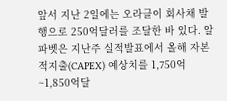앞서 지난 2일에는 오라클이 회사채 발행으로 250억달러를 조달한 바 있다. 알파벳은 지난주 실적발표에서 올해 자본적지출(CAPEX) 예상치를 1,750억~1,850억달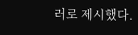러로 제시했다.